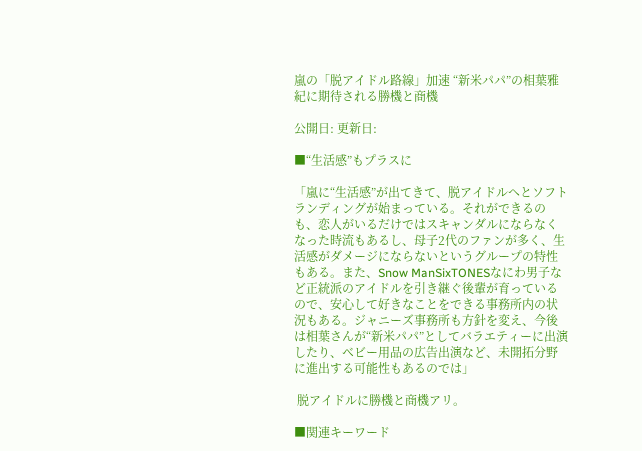嵐の「脱アイドル路線」加速 “新米パパ”の相葉雅紀に期待される勝機と商機

公開日: 更新日:

■“生活感”もプラスに

「嵐に“生活感”が出てきて、脱アイドルへとソフトランディングが始まっている。それができるのも、恋人がいるだけではスキャンダルにならなくなった時流もあるし、母子2代のファンが多く、生活感がダメージにならないというグループの特性もある。また、Snow ManSixTONESなにわ男子など正統派のアイドルを引き継ぐ後輩が育っているので、安心して好きなことをできる事務所内の状況もある。ジャニーズ事務所も方針を変え、今後は相葉さんが“新米パパ”としてバラエティーに出演したり、ベビー用品の広告出演など、未開拓分野に進出する可能性もあるのでは」

 脱アイドルに勝機と商機アリ。

■関連キーワード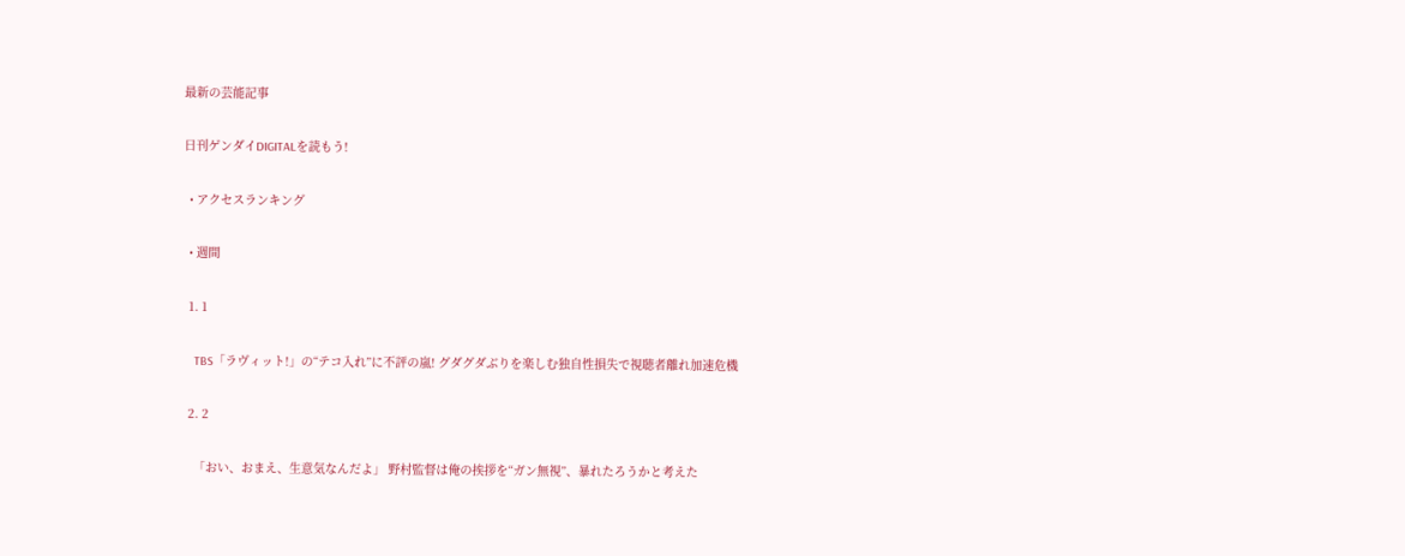最新の芸能記事

日刊ゲンダイDIGITALを読もう!

  • アクセスランキング

  • 週間

  1. 1

    TBS「ラヴィット!」の“テコ入れ”に不評の嵐! グダグダぶりを楽しむ独自性損失で視聴者離れ加速危機

  2. 2

    「おい、おまえ、生意気なんだよ」 野村監督は俺の挨拶を“ガン無視”、暴れたろうかと考えた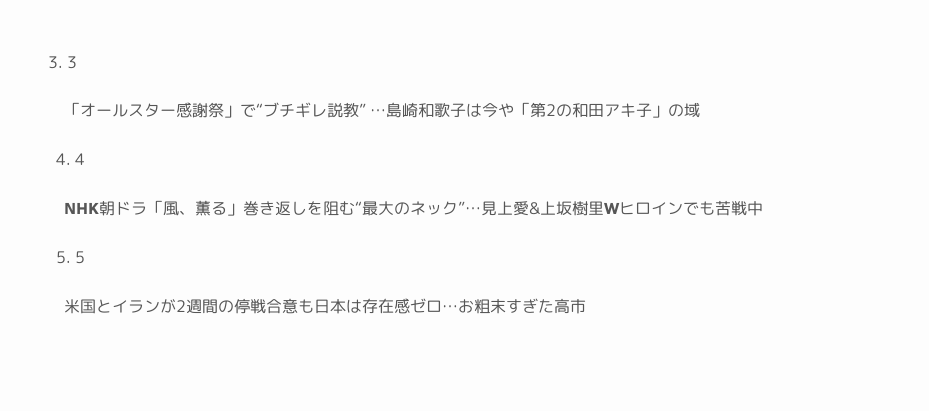3. 3

    「オールスター感謝祭」で“ブチギレ説教” …島崎和歌子は今や「第2の和田アキ子」の域

  4. 4

    NHK朝ドラ「風、薫る」巻き返しを阻む“最大のネック”…見上愛&上坂樹里Wヒロインでも苦戦中

  5. 5

    米国とイランが2週間の停戦合意も日本は存在感ゼロ…お粗末すぎた高市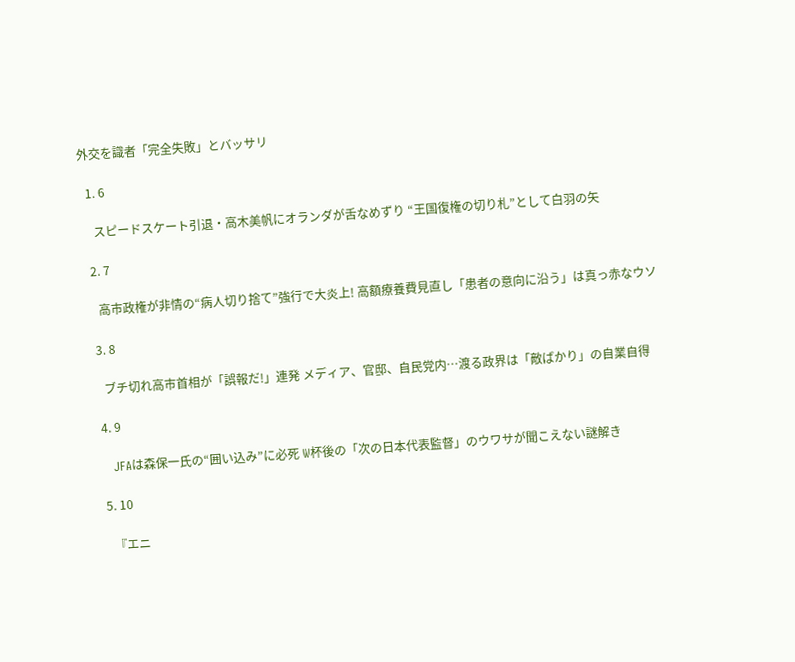外交を識者「完全失敗」とバッサリ

  1. 6

    スピードスケート引退・高木美帆にオランダが舌なめずり “王国復権の切り札”として白羽の矢

  2. 7

    高市政権が非情の“病人切り捨て”強行で大炎上! 高額療養費見直し「患者の意向に沿う」は真っ赤なウソ

  3. 8

    ブチ切れ高市首相が「誤報だ!」連発 メディア、官邸、自民党内…渡る政界は「敵ばかり」の自業自得

  4. 9

    JFAは森保一氏の“囲い込み”に必死 W杯後の「次の日本代表監督」のウワサが聞こえない謎解き

  5. 10

    『エニ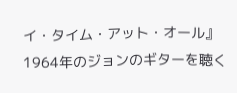イ・タイム・アット・オール』1964年のジョンのギターを聴く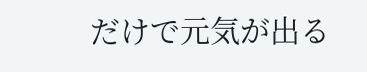だけで元気が出る